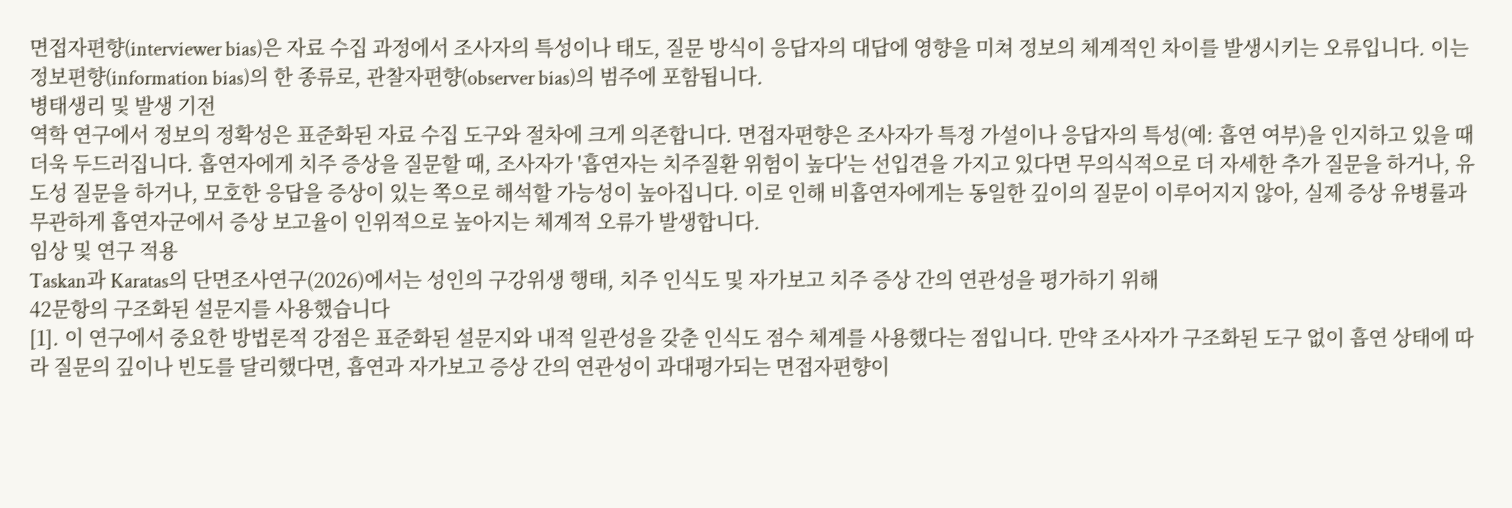면접자편향(interviewer bias)은 자료 수집 과정에서 조사자의 특성이나 태도, 질문 방식이 응답자의 대답에 영향을 미쳐 정보의 체계적인 차이를 발생시키는 오류입니다. 이는 정보편향(information bias)의 한 종류로, 관찰자편향(observer bias)의 범주에 포함됩니다.
병태생리 및 발생 기전
역학 연구에서 정보의 정확성은 표준화된 자료 수집 도구와 절차에 크게 의존합니다. 면접자편향은 조사자가 특정 가설이나 응답자의 특성(예: 흡연 여부)을 인지하고 있을 때 더욱 두드러집니다. 흡연자에게 치주 증상을 질문할 때, 조사자가 '흡연자는 치주질환 위험이 높다'는 선입견을 가지고 있다면 무의식적으로 더 자세한 추가 질문을 하거나, 유도성 질문을 하거나, 모호한 응답을 증상이 있는 쪽으로 해석할 가능성이 높아집니다. 이로 인해 비흡연자에게는 동일한 깊이의 질문이 이루어지지 않아, 실제 증상 유병률과 무관하게 흡연자군에서 증상 보고율이 인위적으로 높아지는 체계적 오류가 발생합니다.
임상 및 연구 적용
Taskan과 Karatas의 단면조사연구(2026)에서는 성인의 구강위생 행태, 치주 인식도 및 자가보고 치주 증상 간의 연관성을 평가하기 위해
42문항의 구조화된 설문지를 사용했습니다
[1]. 이 연구에서 중요한 방법론적 강점은 표준화된 설문지와 내적 일관성을 갖춘 인식도 점수 체계를 사용했다는 점입니다. 만약 조사자가 구조화된 도구 없이 흡연 상태에 따라 질문의 깊이나 빈도를 달리했다면, 흡연과 자가보고 증상 간의 연관성이 과대평가되는 면접자편향이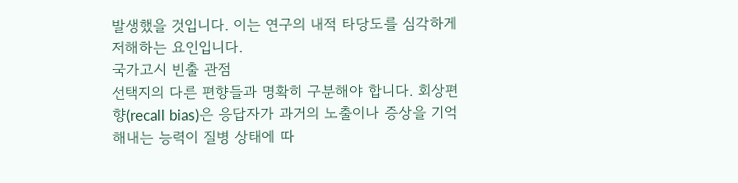발생했을 것입니다. 이는 연구의 내적 타당도를 심각하게 저해하는 요인입니다.
국가고시 빈출 관점
선택지의 다른 편향들과 명확히 구분해야 합니다. 회상편향(recall bias)은 응답자가 과거의 노출이나 증상을 기억해내는 능력이 질병 상태에 따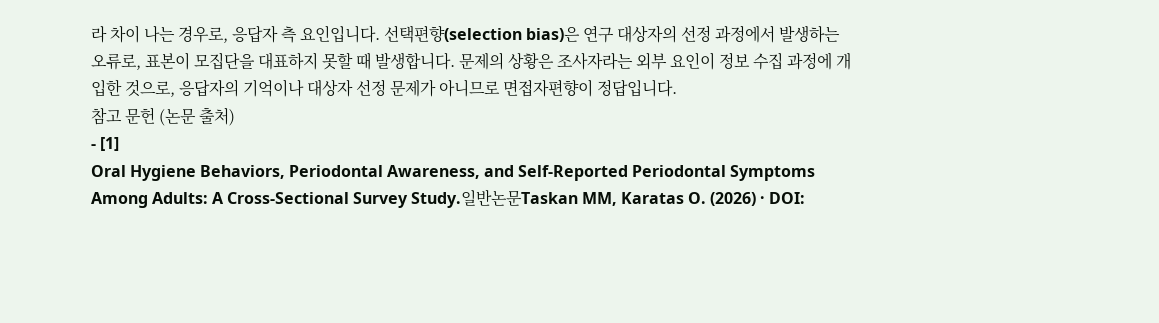라 차이 나는 경우로, 응답자 측 요인입니다. 선택편향(selection bias)은 연구 대상자의 선정 과정에서 발생하는 오류로, 표본이 모집단을 대표하지 못할 때 발생합니다. 문제의 상황은 조사자라는 외부 요인이 정보 수집 과정에 개입한 것으로, 응답자의 기억이나 대상자 선정 문제가 아니므로 면접자편향이 정답입니다.
참고 문헌 (논문 출처)
- [1]
Oral Hygiene Behaviors, Periodontal Awareness, and Self-Reported Periodontal Symptoms Among Adults: A Cross-Sectional Survey Study.일반논문Taskan MM, Karatas O. (2026) · DOI: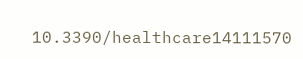10.3390/healthcare14111570